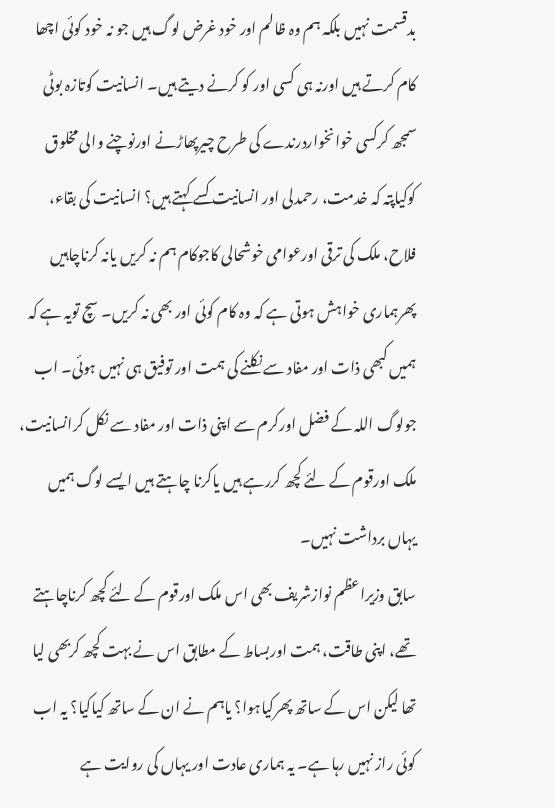بدقسمت نہیں بلکہ ہم وہ ظالم اور خود غرض لوگ ہیں جو نہ خود کوئی اچھا کام کرتے ہیں اورنہ ہی کسی اور کو کرنے دیتے ہیں۔ انسانیت کوتازہ بوٹی سمجھ کرکسی خوانخواردرندے کی طرح چیرپھاڑنے اورنوچنے والی مخلوق کوکیاپتہ کہ خدمت، رحمدلی اور انسانیت کسے کہتے ہیں؟ انسانیت کی بقاء، فلاح، ملک کی ترقی اورعوامی خوشحالی کاجوکام ہم نہ کریں یانہ کرناچاہیں پھرہماری خواہش ہوتی ہے کہ وہ کام کوئی اور بھی نہ کریں۔ سچ تویہ ہے کہ ہمیں کبھی ذات اور مفاد سے نکلنے کی ہمت اور توفیق ہی نہیں ہوئی۔ اب جولوگ اللہ کے فضل اورکرم سے اپنی ذات اور مفاد سے نکل کرانسانیت، ملک اورقوم کے لئے کچھ کررہے ہیں یاکرنا چاہتے ہیں ایسے لوگ ہمیں یہاں برداشت نہیں۔
سابق وزیراعظم نوازشریف بھی اس ملک اورقوم کے لئے کچھ کرناچاہتے تھے، اپنی طاقت، ہمت اوربساط کے مطابق اس نے بہت کچھ کربھی لیا تھا لیکن اس کے ساتھ پھرکیاہوا؟ یاہم نے ان کے ساتھ کیاکیا؟ یہ اب کوئی راز نہیں رہا ہے۔ یہ ہماری عادت اور یہاں کی روایت ہے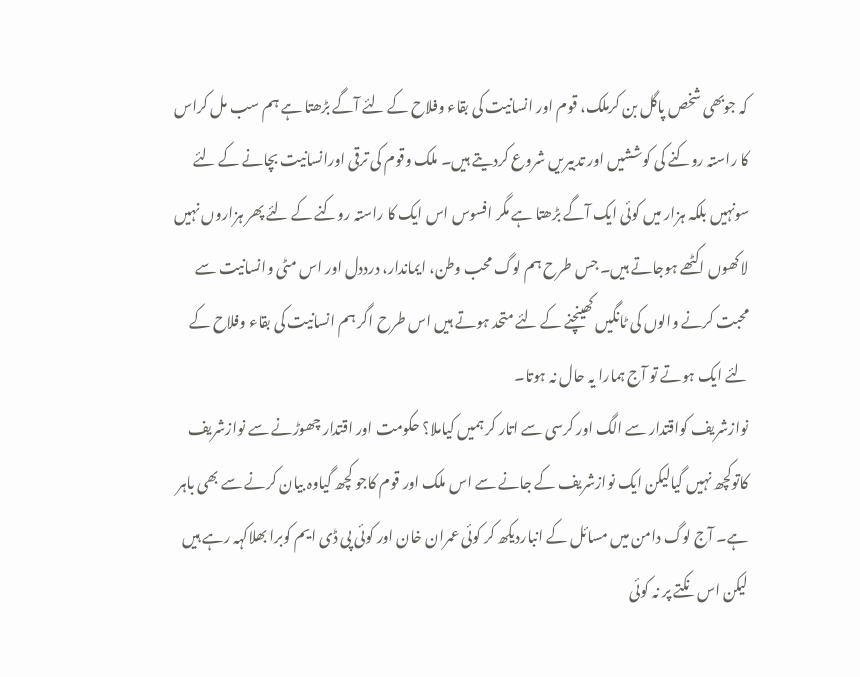کہ جوبھی شخص پاگل بن کرملک، قوم اور انسانیت کی بقاء وفلاح کے لئے آگے بڑھتا ہے ہم سب مل کراس کا راستہ روکنے کی کوششیں اور تدبیریں شروع کردیتے ہیں۔ ملک وقوم کی ترقی اورانسانیت بچانے کے لئے سونہیں بلکہ ہزار میں کوئی ایک آگے بڑھتا ہے مگر افسوس اس ایک کا راستہ روکنے کے لئے پھر ہزاروں نہیں لاکھوں اکٹھے ہوجاتے ہیں۔ جس طرح ہم لوگ محب وطن، ایماندار، درددل اور اس مٹی وانسانیت سے محبت کرنے والوں کی ٹانگیں کھینچنے کے لئے متحد ہوتے ہیں اس طرح اگر ہم انسانیت کی بقاء وفلاح کے لئے ایک ہوتے تو آج ہمارا یہ حال نہ ہوتا۔
نوازشریف کواقتدار سے الگ اور کرسی سے اتار کر ہمیں کیاملا؟ حکومت اور اقتدار چھوڑنے سے نوازشریف کاتوکچھ نہیں گیالیکن ایک نوازشریف کے جانے سے اس ملک اور قوم کاجو کچھ گیاوہ بیان کرنے سے بھی باہر ہے۔ آج لوگ دامن میں مسائل کے انباردیکھ کر کوئی عمران خان اور کوئی پی ڈی ایم کوبرا بھلاکہہ رہے ہیں لیکن اس نکتے پر نہ کوئی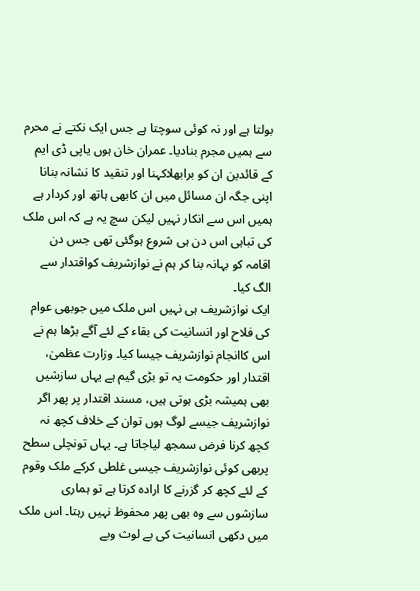بولتا ہے اور نہ کوئی سوچتا ہے جس ایک نکتے نے محرم سے ہمیں مجرم بنادیا۔ عمران خان ہوں یاپی ڈی ایم کے قائدین ان کو برابھلاکہنا اور تنقید کا نشانہ بنانا اپنی جگہ ان مسائل میں ان کابھی ہاتھ اور کردار ہے ہمیں اس سے انکار نہیں لیکن سچ یہ ہے کہ اس ملک کی تباہی اس دن ہی شروع ہوگئی تھی جس دن اقامہ کو بہانہ بنا کر ہم نے نوازشریف کواقتدار سے الگ کیا۔
ایک نوازشریف ہی نہیں اس ملک میں جوبھی عوام کی فلاح اور انسانیت کی بقاء کے لئے آگے بڑھا ہم نے اس کاانجام نوازشریف جیسا کیا۔ وزارت عظمیٰ، اقتدار اور حکومت یہ تو بڑی گیم ہے یہاں سازشیں بھی ہمیشہ بڑی ہوتی ہیں، مسند اقتدار پر پھر اگر نوازشریف جیسے لوگ ہوں توان کے خلاف کچھ نہ کچھ کرنا فرض سمجھ لیاجاتا ہے۔ یہاں تونچلی سطح پربھی کوئی نوازشریف جیسی غلطی کرکے ملک وقوم کے لئے کچھ کر گزرنے کا ارادہ کرتا ہے تو ہماری سازشوں سے وہ بھی پھر محفوظ نہیں رہتا۔ اس ملک میں دکھی انسانیت کی بے لوث وبے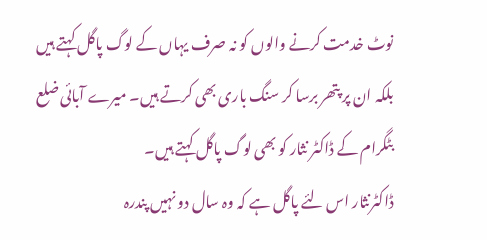نوٹ خدمت کرنے والوں کو نہ صرف یہاں کے لوگ پاگل کہتے ہیں بلکہ ان پر پتھر برسا کر سنگ باری بھی کرتے ہیں۔ میرے آبائی ضلع بٹگرام کے ڈاکٹر نثار کو بھی لوگ پاگل کہتے ہیں۔
ڈاکٹرنثار اس لئے پاگل ہے کہ وہ سال دو نہیں پندرہ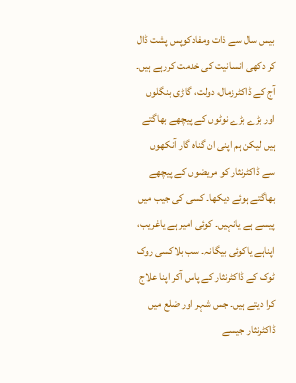بیس سال سے ذات ومفادکوپس پشت ڈال کر دکھی انسانیت کی خدمت کررہے ہیں۔ آج کے ڈاکٹرزمال، دولت، گاڑی بنگلوں اور بڑے بڑے نوٹوں کے پیچھے بھاگتے ہیں لیکن ہم اپنی ان گناہ گار آنکھوں سے ڈاکٹرنثار کو مریضوں کے پیچھے بھاگتے ہوئے دیکھا۔ کسی کی جیب میں پیسے ہے یانہیں۔ کوئی امیر ہے یاغریب، اپناہے یاکوئی بیگانہ۔ سب بلاکسی روک ٹوک کے ڈاکٹرنثار کے پاس آکر اپنا علاج کرا دیتے ہیں۔ جس شہر اور ضلع میں ڈاکٹرنثار جیسے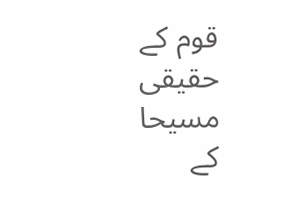قوم کے حقیقی مسیحا کے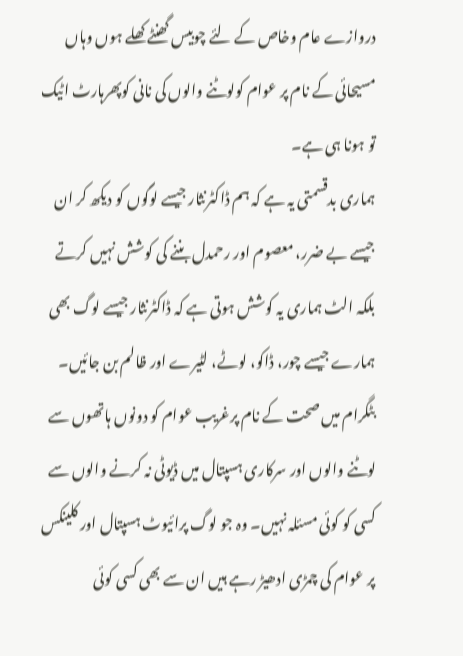دروازے عام وخاص کے لئے چوبیس گھنٹے کھلے ہوں وہاں مسیحائی کے نام پر عوام کولوٹنے والوں کی نانی کوپھرہارٹ اٹیک تو ہونا ہی ہے۔
ہماری بدقسمتی یہ ہے کہ ہم ڈاکٹرنثار جیسے لوگوں کو دیکھ کر ان جیسے بے ضرر، معصوم اور رحمدل بننے کی کوشش نہیں کرتے بلکہ الٹ ہماری یہ کوشش ہوتی ہے کہ ڈاکٹرنثار جیسے لوگ بھی ہمارے جیسے چور، ڈاکو، لوٹے، لٹیرے اور ظالم بن جائیں۔ بٹگرام میں صحت کے نام پرغریب عوام کو دونوں ہاتھوں سے لوٹنے والوں اور سرکاری ہسپتال میں ڈیوٹی نہ کرنے والوں سے کسی کو کوئی مسئلہ نہیں۔ وہ جو لوگ پرائیوٹ ہسپتال اور کلینکس پر عوام کی چمڑی ادھیڑ رہے ہیں ان سے بھی کسی کوئی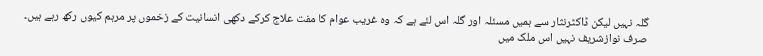گلہ نہیں لیکن ڈاکٹرنثار سے ہمیں مسئلہ اور گلہ اس لئے ہے کہ وہ غریب عوام کا مفت علاج کرکے دکھی انسانیت کے زخموں پر مرہم کیوں رکھ رہے ہیں۔
صرف نوازشریف نہیں اس ملک میں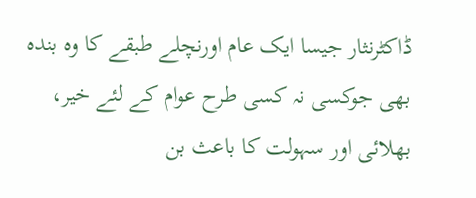ڈاکٹرنثار جیسا ایک عام اورنچلے طبقے کا وہ بندہ بھی جوکسی نہ کسی طرح عوام کے لئے خیر، بھلائی اور سہولت کا باعث بن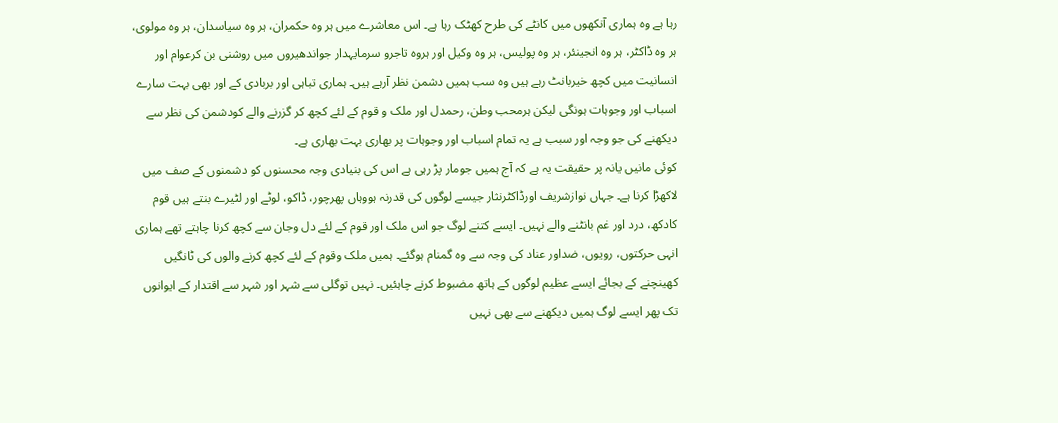رہا ہے وہ ہماری آنکھوں میں کانٹے کی طرح کھٹک رہا ہے۔ اس معاشرے میں ہر وہ حکمران، ہر وہ سیاسدان، ہر وہ مولوی، ہر وہ ڈاکٹر، ہر وہ انجینئر، ہر وہ پولیس، ہر وہ وکیل اور ہروہ تاجرو سرمایہدار جواندھیروں میں روشنی بن کرعوام اور انسانیت میں کچھ خیربانٹ رہے ہیں وہ سب ہمیں دشمن نظر آرہے ہیں۔ ہماری تباہی اور بربادی کے اور بھی بہت سارے اسباب اور وجوہات ہونگی لیکن ہرمحب وطن، رحمدل اور ملک و قوم کے لئے کچھ کر گزرنے والے کودشمن کی نظر سے دیکھنے کی جو وجہ اور سبب ہے یہ تمام اسباب اور وجوہات پر بھاری بہت بھاری ہے۔
کوئی مانیں یانہ پر حقیقت یہ ہے کہ آج ہمیں جومار پڑ رہی ہے اس کی بنیادی وجہ محسنوں کو دشمنوں کے صف میں لاکھڑا کرنا ہے۔ جہاں نوازشریف اورڈاکٹرنثار جیسے لوگوں کی قدرنہ ہووہاں پھرچور، ڈاکو، لوٹے اور لٹیرے بنتے ہیں قوم کادکھ، درد اور غم بانٹنے والے نہیں۔ ایسے کتنے لوگ جو اس ملک اور قوم کے لئے دل وجان سے کچھ کرنا چاہتے تھے ہماری انہی حرکتوں، رویوں، ضداور عناد کی وجہ سے وہ گمنام ہوگئے۔ ہمیں ملک وقوم کے لئے کچھ کرنے والوں کی ٹانگیں کھینچنے کے بجائے ایسے عظیم لوگوں کے ہاتھ مضبوط کرنے چاہئیں۔ نہیں توگلی سے شہر اور شہر سے اقتدار کے ایوانوں تک پھر ایسے لوگ ہمیں دیکھنے سے بھی نہیں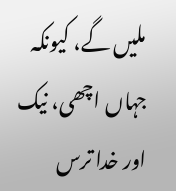ملیں گے، کیونکہ جہاں اچھی، نیک اور خدا ترس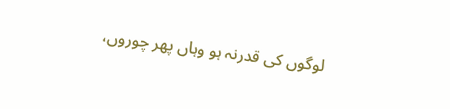لوگوں کی قدرنہ ہو وہاں پھر چوروں،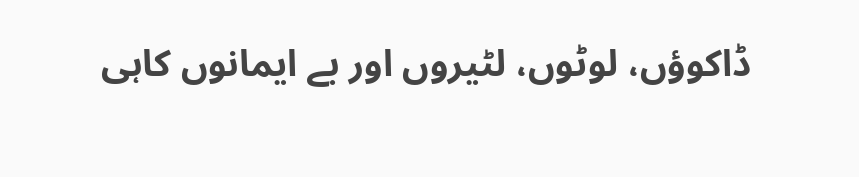ڈاکوؤں، لوٹوں، لٹیروں اور بے ایمانوں کاہی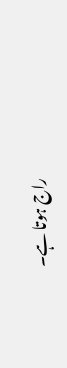راج ہوتا ہے۔